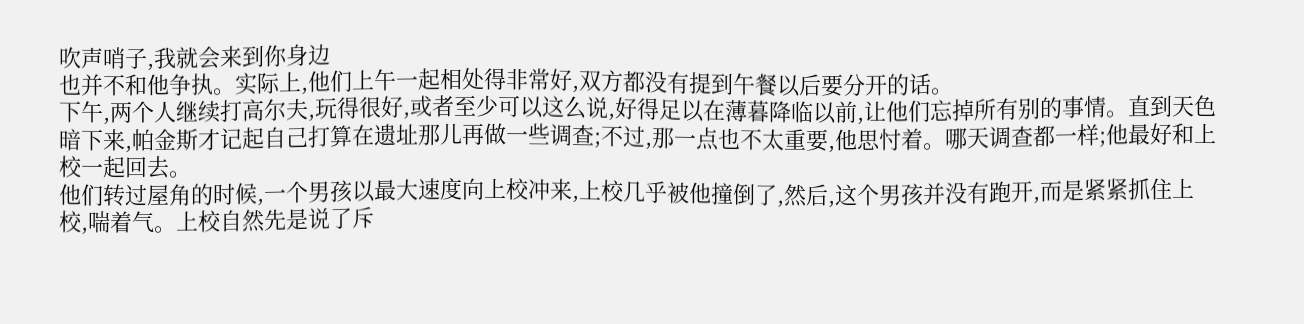吹声哨子,我就会来到你身边
也并不和他争执。实际上,他们上午一起相处得非常好,双方都没有提到午餐以后要分开的话。
下午,两个人继续打高尔夫,玩得很好,或者至少可以这么说,好得足以在薄暮降临以前,让他们忘掉所有别的事情。直到天色暗下来,帕金斯才记起自己打算在遗址那儿再做一些调查;不过,那一点也不太重要,他思忖着。哪天调查都一样;他最好和上校一起回去。
他们转过屋角的时候,一个男孩以最大速度向上校冲来,上校几乎被他撞倒了,然后,这个男孩并没有跑开,而是紧紧抓住上校,喘着气。上校自然先是说了斥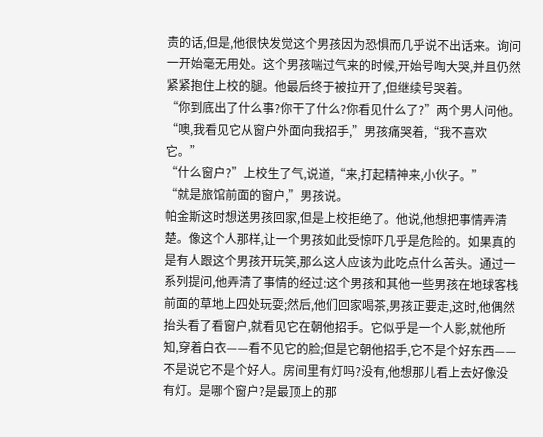责的话,但是,他很快发觉这个男孩因为恐惧而几乎说不出话来。询问一开始毫无用处。这个男孩喘过气来的时候,开始号啕大哭,并且仍然紧紧抱住上校的腿。他最后终于被拉开了,但继续号哭着。
“你到底出了什么事?你干了什么?你看见什么了?”两个男人问他。
“噢,我看见它从窗户外面向我招手,”男孩痛哭着,“我不喜欢它。”
“什么窗户?”上校生了气,说道,“来,打起精神来,小伙子。”
“就是旅馆前面的窗户,”男孩说。
帕金斯这时想送男孩回家,但是上校拒绝了。他说,他想把事情弄清楚。像这个人那样,让一个男孩如此受惊吓几乎是危险的。如果真的是有人跟这个男孩开玩笑,那么这人应该为此吃点什么苦头。通过一系列提问,他弄清了事情的经过:这个男孩和其他一些男孩在地球客栈前面的草地上四处玩耍;然后,他们回家喝茶,男孩正要走,这时,他偶然抬头看了看窗户,就看见它在朝他招手。它似乎是一个人影,就他所知,穿着白衣——看不见它的脸;但是它朝他招手,它不是个好东西——不是说它不是个好人。房间里有灯吗?没有,他想那儿看上去好像没有灯。是哪个窗户?是最顶上的那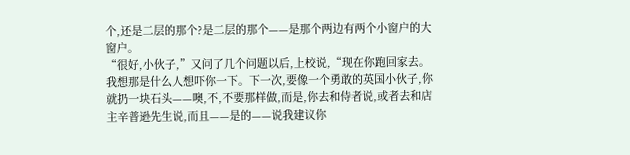个,还是二层的那个?是二层的那个——是那个两边有两个小窗户的大窗户。
“很好,小伙子,”又问了几个问题以后,上校说,“现在你跑回家去。我想那是什么人想吓你一下。下一次,要像一个勇敢的英国小伙子,你就扔一块石头——噢,不,不要那样做,而是,你去和侍者说,或者去和店主辛普逊先生说,而且——是的——说我建议你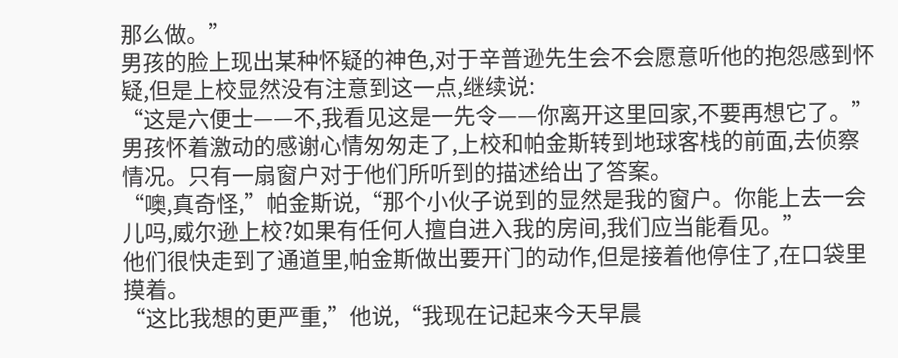那么做。”
男孩的脸上现出某种怀疑的神色,对于辛普逊先生会不会愿意听他的抱怨感到怀疑,但是上校显然没有注意到这一点,继续说:
“这是六便士——不,我看见这是一先令——你离开这里回家,不要再想它了。”
男孩怀着激动的感谢心情匆匆走了,上校和帕金斯转到地球客栈的前面,去侦察情况。只有一扇窗户对于他们所听到的描述给出了答案。
“噢,真奇怪,”帕金斯说,“那个小伙子说到的显然是我的窗户。你能上去一会儿吗,威尔逊上校?如果有任何人擅自进入我的房间,我们应当能看见。”
他们很快走到了通道里,帕金斯做出要开门的动作,但是接着他停住了,在口袋里摸着。
“这比我想的更严重,”他说,“我现在记起来今天早晨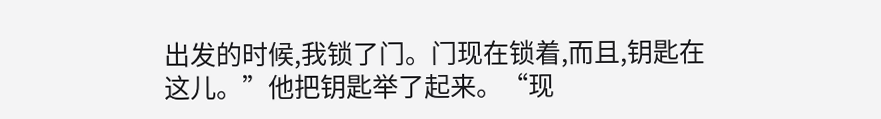出发的时候,我锁了门。门现在锁着,而且,钥匙在这儿。”他把钥匙举了起来。“现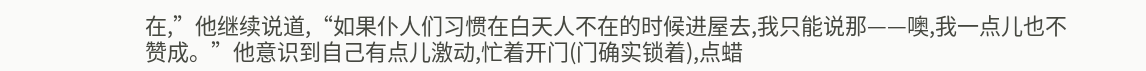在,”他继续说道,“如果仆人们习惯在白天人不在的时候进屋去,我只能说那——噢,我一点儿也不赞成。”他意识到自己有点儿激动,忙着开门(门确实锁着),点蜡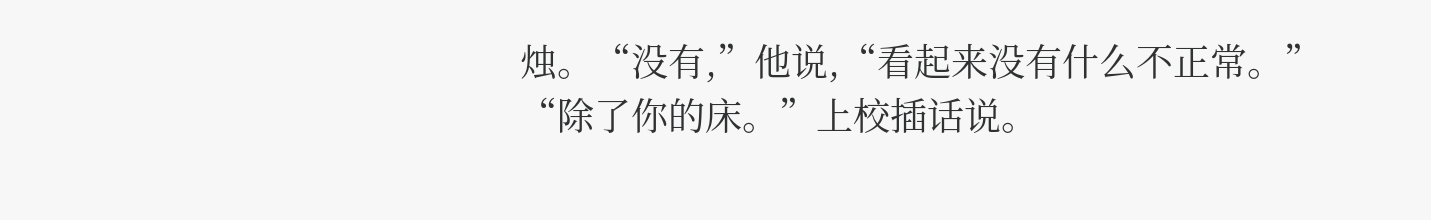烛。“没有,”他说,“看起来没有什么不正常。”
“除了你的床。”上校插话说。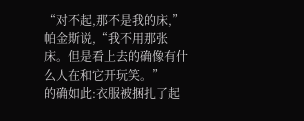“对不起,那不是我的床,”帕金斯说,“我不用那张床。但是看上去的确像有什么人在和它开玩笑。”
的确如此:衣服被捆扎了起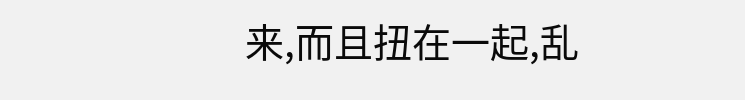来,而且扭在一起,乱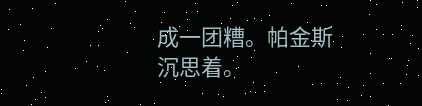成一团糟。帕金斯沉思着。